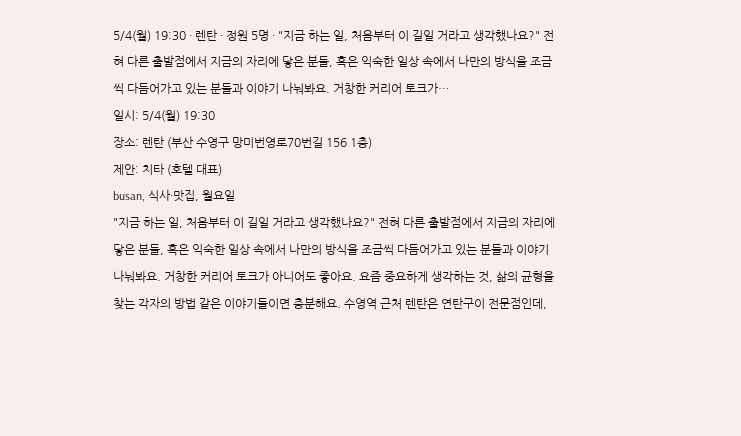5/4(월) 19:30 · 렌탄 · 정원 5명 · "지금 하는 일, 처음부터 이 길일 거라고 생각했나요?" 전혀 다른 출발점에서 지금의 자리에 닿은 분들, 혹은 익숙한 일상 속에서 나만의 방식을 조금씩 다듬어가고 있는 분들과 이야기 나눠봐요. 거창한 커리어 토크가…
일시: 5/4(월) 19:30
장소: 렌탄 (부산 수영구 망미번영로70번길 156 1층)
제안: 치타 (호텔 대표)
busan, 식사·맛집, 월요일
"지금 하는 일, 처음부터 이 길일 거라고 생각했나요?" 전혀 다른 출발점에서 지금의 자리에 닿은 분들, 혹은 익숙한 일상 속에서 나만의 방식을 조금씩 다듬어가고 있는 분들과 이야기 나눠봐요. 거창한 커리어 토크가 아니어도 좋아요. 요즘 중요하게 생각하는 것, 삶의 균형을 찾는 각자의 방법 같은 이야기들이면 충분해요. 수영역 근처 렌탄은 연탄구이 전문점인데,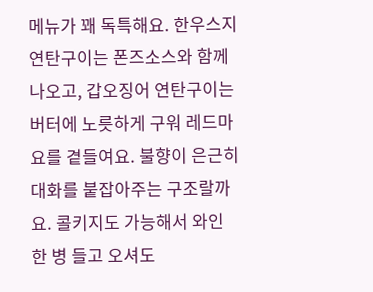메뉴가 꽤 독특해요. 한우스지 연탄구이는 폰즈소스와 함께 나오고, 갑오징어 연탄구이는 버터에 노릇하게 구워 레드마요를 곁들여요. 불향이 은근히 대화를 붙잡아주는 구조랄까요. 콜키지도 가능해서 와인 한 병 들고 오셔도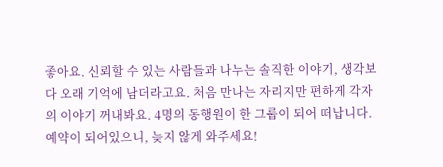좋아요. 신뢰할 수 있는 사람들과 나누는 솔직한 이야기, 생각보다 오래 기억에 남더라고요. 처음 만나는 자리지만 편하게 각자의 이야기 꺼내봐요. 4명의 동행원이 한 그룹이 되어 떠납니다. 예약이 되어있으니, 늦지 않게 와주세요!